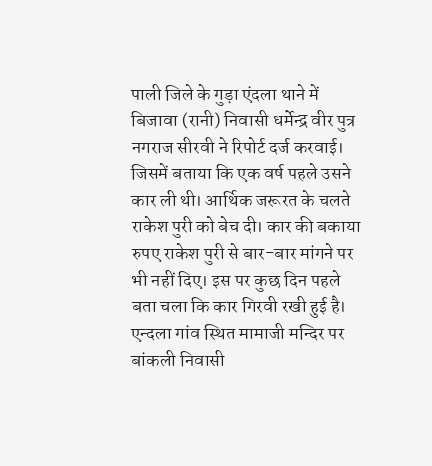पाली जिले के गुड़ा एंदला थाने में बिजावा (रानी) निवासी धर्मेन्द्र वीर पुत्र नगराज सीरवी ने रिपोर्ट दर्ज करवाई। जिसमें बताया कि एक वर्ष पहले उसने कार ली थी। आर्थिक जरूरत के चलते राकेश पुरी को बेच दी। कार की बकाया रुपए राकेश पुरी से बार-बार मांगने पर भी नहीं दिए। इस पर कुछ दिन पहले बता चला कि कार गिरवी रखी हुई है।
एन्दला गांव स्थित मामाजी मन्दिर पर बांकली निवासी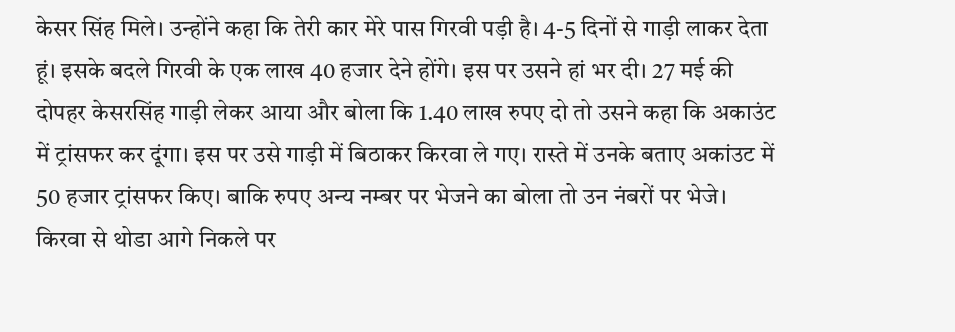केसर सिंह मिले। उन्होंने कहा कि तेरी कार मेरे पास गिरवी पड़ी है। 4-5 दिनों से गाड़ी लाकर देता हूं। इसके बदले गिरवी के एक लाख 40 हजार देने होंगे। इस पर उसने हां भर दी। 27 मई की दोपहर केसरसिंह गाड़ी लेकर आया और बोला कि 1.40 लाख रुपए दो तो उसने कहा कि अकाउंट में ट्रांसफर कर दूंगा। इस पर उसे गाड़ी में बिठाकर किरवा ले गए। रास्ते में उनके बताए अकांउट में 50 हजार ट्रांसफर किए। बाकि रुपए अन्य नम्बर पर भेजने का बोला तो उन नंबरों पर भेजे। किरवा से थोडा आगे निकले पर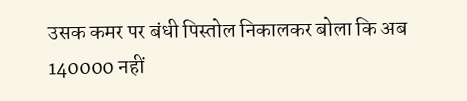उसक कमर पर बंधी पिस्तोल निकालकर बोला कि अब 140000 नहीं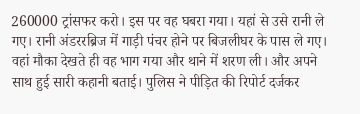260000 ट्रांसफर करो। इस पर वह घबरा गया। यहां से उसे रानी ले गए। रानी अंडररब्रिज में गाड़ी पंचर होने पर बिजलीघर के पास ले गए। वहां मौका देखते ही वह भाग गया और थाने में शरण ली। और अपने साथ हुई सारी कहानी बताई। पुलिस ने पीड़ित की रिपोर्ट दर्जकर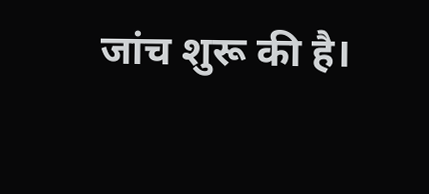जांच शुरू की है।